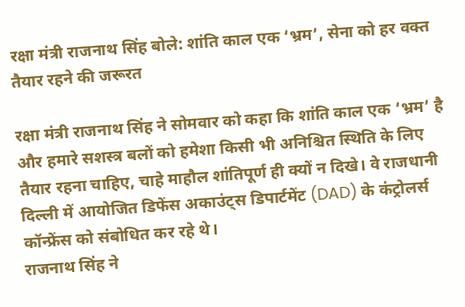रक्षा मंत्री राजनाथ सिंह बोले: शांति काल एक ‘भ्रम’, सेना को हर वक्त तैयार रहने की जरूरत

रक्षा मंत्री राजनाथ सिंह ने सोमवार को कहा कि शांति काल एक ‘भ्रम’ है और हमारे सशस्त्र बलों को हमेशा किसी भी अनिश्चित स्थिति के लिए तैयार रहना चाहिए, चाहे माहौल शांतिपूर्ण ही क्यों न दिखे। वे राजधानी दिल्ली में आयोजित डिफेंस अकाउंट्स डिपार्टमेंट (DAD) के कंट्रोलर्स कॉन्फ्रेंस को संबोधित कर रहे थे।
राजनाथ सिंह ने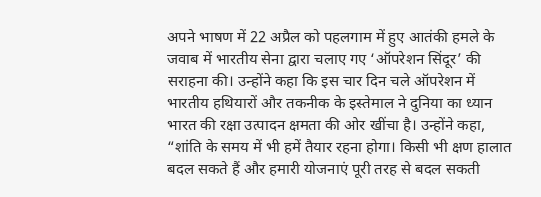अपने भाषण में 22 अप्रैल को पहलगाम में हुए आतंकी हमले के जवाब में भारतीय सेना द्वारा चलाए गए ‘ऑपरेशन सिंदूर’ की सराहना की। उन्होंने कहा कि इस चार दिन चले ऑपरेशन में भारतीय हथियारों और तकनीक के इस्तेमाल ने दुनिया का ध्यान भारत की रक्षा उत्पादन क्षमता की ओर खींचा है। उन्होंने कहा, “शांति के समय में भी हमें तैयार रहना होगा। किसी भी क्षण हालात बदल सकते हैं और हमारी योजनाएं पूरी तरह से बदल सकती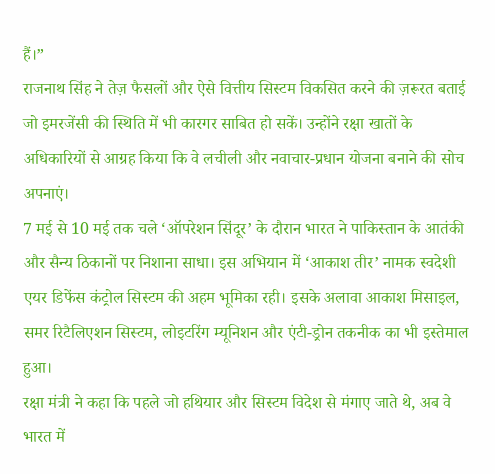हैं।”
राजनाथ सिंह ने तेज़ फैसलों और ऐसे वित्तीय सिस्टम विकसित करने की ज़रूरत बताई जो इमरजेंसी की स्थिति में भी कारगर साबित हो सकें। उन्होंने रक्षा खातों के अधिकारियों से आग्रह किया कि वे लचीली और नवाचार-प्रधान योजना बनाने की सोच अपनाएं।
7 मई से 10 मई तक चले ‘ऑपरेशन सिंदूर’ के दौरान भारत ने पाकिस्तान के आतंकी और सैन्य ठिकानों पर निशाना साधा। इस अभियान में ‘आकाश तीर’ नामक स्वदेशी एयर डिफेंस कंट्रोल सिस्टम की अहम भूमिका रही। इसके अलावा आकाश मिसाइल, समर रिटैलिएशन सिस्टम, लोइटरिंग म्यूनिशन और एंटी-ड्रोन तकनीक का भी इस्तेमाल हुआ।
रक्षा मंत्री ने कहा कि पहले जो हथियार और सिस्टम विदेश से मंगाए जाते थे, अब वे भारत में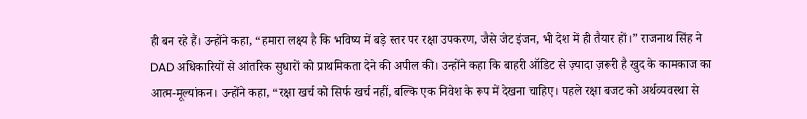ही बन रहे हैं। उन्होंने कहा, “हमारा लक्ष्य है कि भविष्य में बड़े स्तर पर रक्षा उपकरण, जैसे जेट इंजन, भी देश में ही तैयार हों।” राजनाथ सिंह ने DAD अधिकारियों से आंतरिक सुधारों को प्राथमिकता देने की अपील की। उन्होंने कहा कि बाहरी ऑडिट से ज़्यादा ज़रूरी है खुद के कामकाज का आत्म-मूल्यांकन। उन्होंने कहा, “रक्षा खर्च को सिर्फ खर्च नहीं, बल्कि एक निवेश के रूप में देखना चाहिए। पहले रक्षा बजट को अर्थव्यवस्था से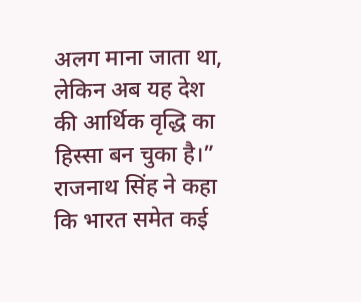अलग माना जाता था, लेकिन अब यह देश की आर्थिक वृद्धि का हिस्सा बन चुका है।”
राजनाथ सिंह ने कहा कि भारत समेत कई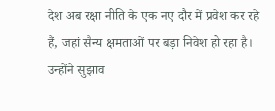देश अब रक्षा नीति के एक नए दौर में प्रवेश कर रहे हैं, जहां सैन्य क्षमताओं पर बड़ा निवेश हो रहा है। उन्होंने सुझाव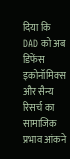दिया कि DAD को अब डिफेंस इकोनॉमिक्स और सैन्य रिसर्च का सामाजिक प्रभाव आंकने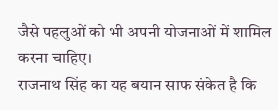जैसे पहलुओं को भी अपनी योजनाओं में शामिल करना चाहिए।
राजनाथ सिंह का यह बयान साफ संकेत है कि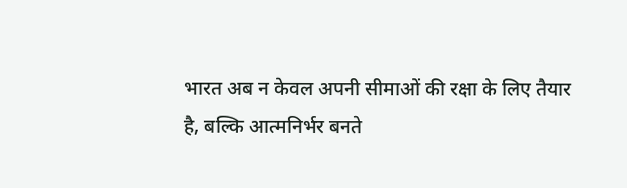भारत अब न केवल अपनी सीमाओं की रक्षा के लिए तैयार है, बल्कि आत्मनिर्भर बनते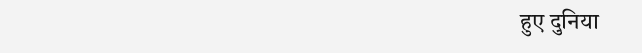हुए दुनिया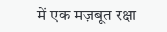में एक मज़बूत रक्षा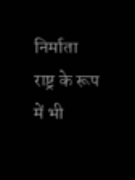निर्माता राष्ट्र के रूप में भी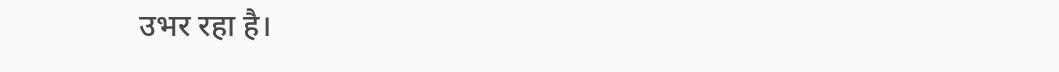उभर रहा है।